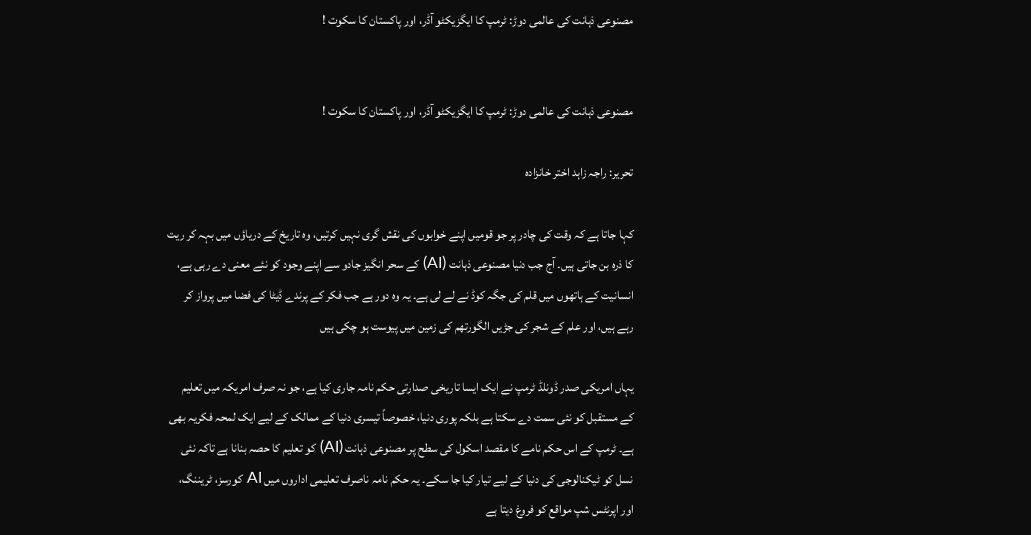مصنوعی ذہانت کی عالمی دوڑ: ٹرمپ کا ایگزیکٹو آڈر، اور پاکستان کا سکوت !


مصنوعی ذہانت کی عالمی دوڑ: ٹرمپ کا ایگزیکٹو آڈر، اور پاکستان کا سکوت !

تحریر: راجہ زاہد اختر خانزادہ

کہا جاتا ہے کہ وقت کی چادر پر جو قومیں اپنے خوابوں کی نقش گری نہیں کرتیں، وہ تاریخ کے دریاؤں میں بہہ کر ریت کا ذرہ بن جاتی ہیں۔ آج جب دنیا مصنوعی ذہانت (AI) کے سحر انگیز جادو سے اپنے وجود کو نئے معنی دے رہی ہے، انسانیت کے ہاتھوں میں قلم کی جگہ کوڈ نے لے لی ہے۔ یہ وہ دور ہے جب فکر کے پرندے ڈیٹا کی فضا میں پرواز کر رہے ہیں، اور علم کے شجر کی جڑیں الگورتھم کی زمین میں پیوست ہو چکی ہیں

یہاں امریکی صدر ڈونلڈ ٹرمپ نے ایک ایسا تاریخی صدارتی حکم نامہ جاری کیا ہے، جو نہ صرف امریکہ میں تعلیم کے مستقبل کو نئی سمت دے سکتا ہے بلکہ پوری دنیا، خصوصاً تیسری دنیا کے ممالک کے لیے ایک لمحہ فکریہ بھی ہے۔ ٹرمپ کے اس حکم نامے کا مقصد اسکول کی سطح پر مصنوعی ذہانت (AI) کو تعلیم کا حصہ بنانا ہے تاکہ نئی نسل کو ٹیکنالوجی کی دنیا کے لیے تیار کیا جا سکے۔ یہ حکم نامہ ناصرف تعلیمی اداروں میں AI کورسز، ٹریننگ، اور اپرنٹس شپ مواقع کو فروغ دیتا ہے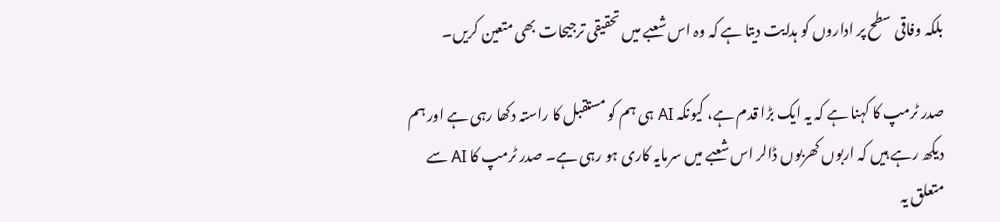بلکہ وفاقی سطح پر اداروں کو ہدایت دیتا ہے کہ وہ اس شعبے میں تحقیقی ترجیحات بھی متعین کریں۔

صدر ٹرمپ کا کہنا ہے کہ یہ ایک بڑا قدم ہے، کیونکہ AI ہی ہم کو مستقبل کا راستہ دکھا رہی ہے اور ہم دیکھ رہے ہیں کہ اربوں کھربوں ڈالر اس شعبے میں سرمایہ کاری ہو رہی ہے۔ صدر ٹرمپ کا AI سے متعلق یہ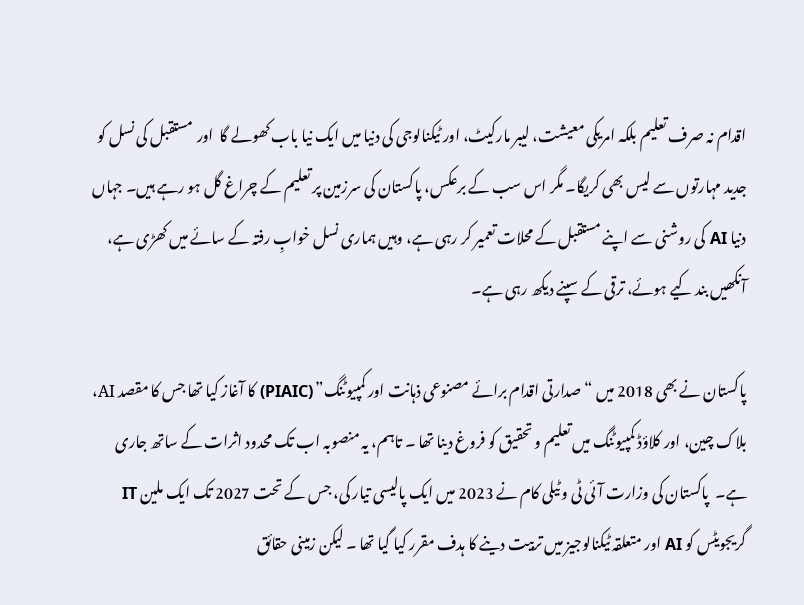اقدام نہ صرف تعلیم بلکہ امریکی معیشت، لیبر مارکیٹ، اور ٹیکنالوجی کی دنیا میں ایک نیا باب کھولے گا  اور  مستقبل کی نسل کو جدید مہارتوں سے لیس بھی کریگا۔ مگر اس سب کے برعکس، پاکستان کی سرزمین پر تعلیم کے چراغ گل ہو رہے ہیں۔ جہاں دنیا AI کی روشنی سے اپنے مستقبل کے محلات تعمیر کر رہی ہے، وہیں ہماری نسل خوابِ رفتہ کے سائے میں کھڑی ہے، آنکھیں بند کیے ہوئے، ترقی کے سپنے دیکھ رہی ہے۔

پاکستان نے بھی 2018 میں “صدارتی اقدام برائے مصنوعی ذہانت اور کمپیوٹنگ” (PIAIC) کا آغاز کیا تھا جس کا مقصد AI، بلاک چین، اور کلاؤڈ کمپیوٹنگ میں تعلیم و تحقیق کو فروغ دینا تھا ۔ تاہم، یہ منصوبہ اب تک محدود اثرات کے ساتھ جاری ہے۔  پاکستان کی وزارت آئی ٹی و ٹیلی کام نے 2023 میں ایک پالیسی تیار کی، جس کے تحت 2027 تک ایک ملین IT گریجویٹس کو AI اور متعلقہ ٹیکنالوجیز میں تربیت دینے کا ہدف مقرر کیا گیا تھا ۔ لیکن زمینی حقائق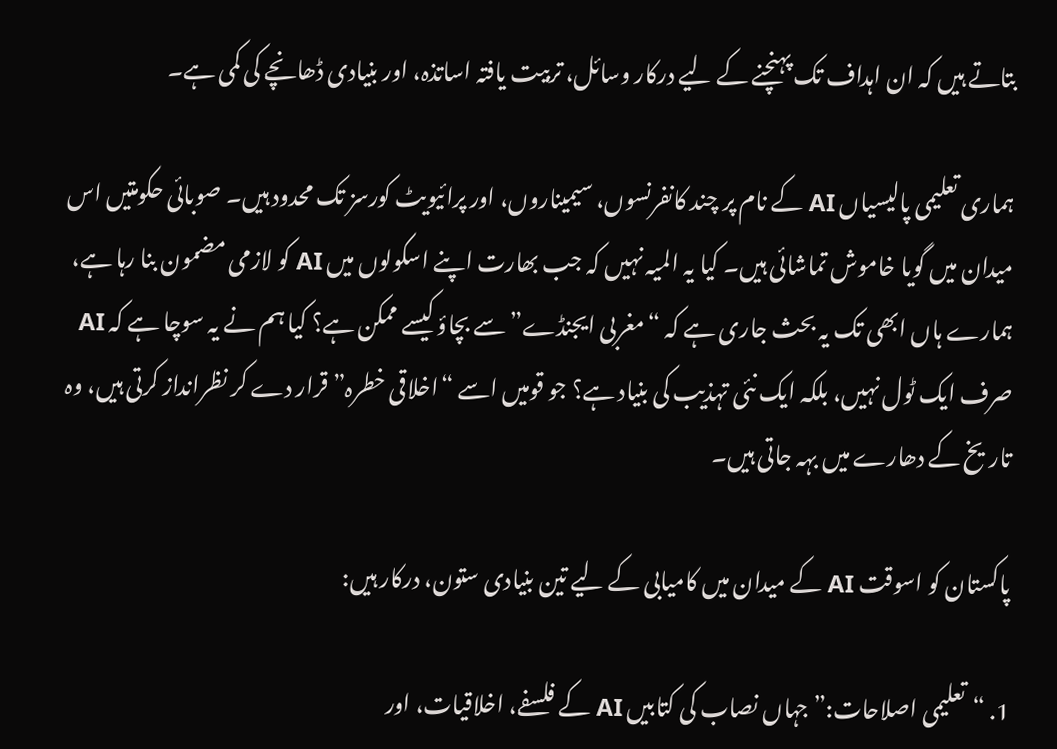بتاتے ہیں کہ ان اہداف تک پہنچنے کے لیے درکار وسائل، تربیت یافتہ اساتذہ، اور بنیادی ڈھانچے کی کمی ہے۔

ہماری تعلیمی پالیسیاں AI کے نام پر چند کانفرنسوں، سیمیناروں، اور پرائیویٹ کورسز تک محدود ہیں۔ صوبائی حکومتیں اس میدان میں گویا خاموش تماشائی ہیں۔ کیا یہ المیہ نہیں کہ جب بھارت اپنے اسکولوں میں AI کو لازمی مضمون بنا رہا ہے، ہمارے ہاں ابھی تک یہ بحث جاری ہے کہ “مغربی ایجنڈے” سے بچاؤ کیسے ممکن ہے؟ کیا ہم نے یہ سوچا ہے کہ AI صرف ایک ٹول نہیں، بلکہ ایک نئی تہذیب کی بنیاد ہے؟ جو قومیں اسے “اخلاقی خطرہ” قرار دے کر نظرانداز کرتی ہیں، وہ تاریخ کے دھارے میں بہہ جاتی ہیں۔

پاکستان کو اسوقت AI کے میدان میں کامیابی کے لیے تین بنیادی ستون، درکار ہیں:

1. “تعلیمی اصلاحات:” جہاں نصاب کی کتابیں AI کے فلسفے، اخلاقیات، اور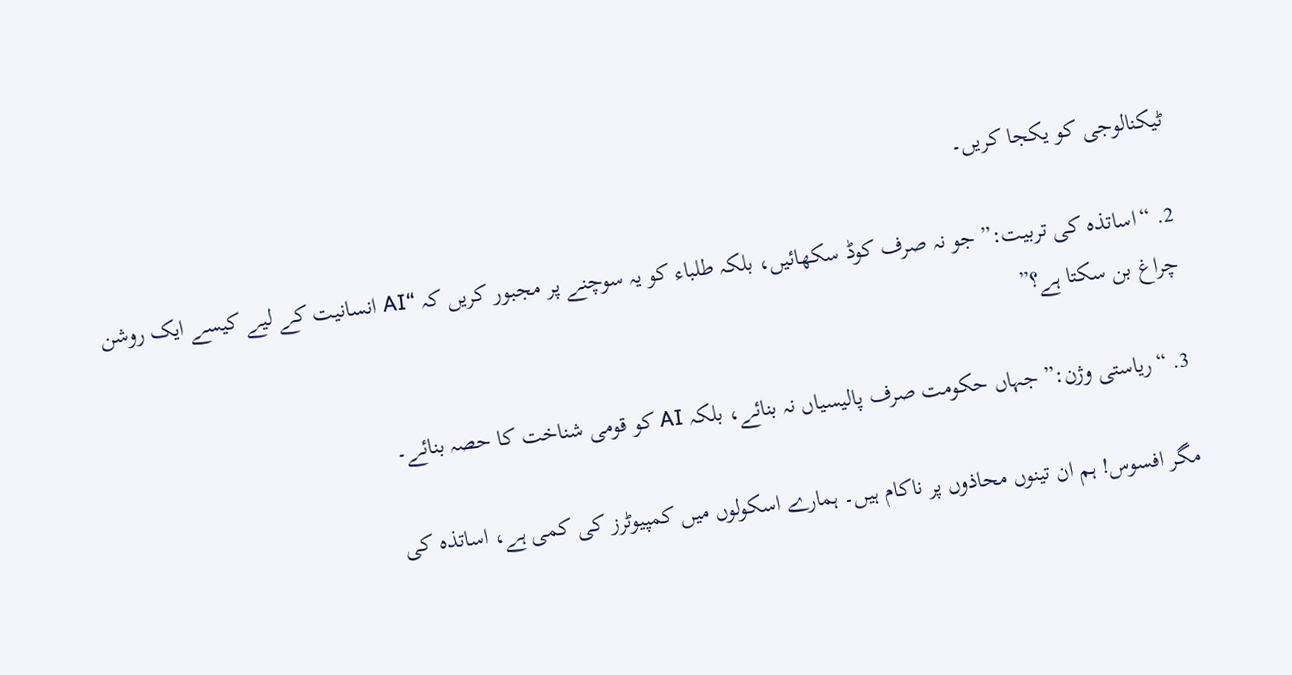ٹیکنالوجی کو یکجا کریں۔

2. “اساتذہ کی تربیت:” جو نہ صرف کوڈ سکھائیں، بلکہ طلباء کو یہ سوچنے پر مجبور کریں کہ “AI انسانیت کے لیے کیسے ایک روشن چراغ بن سکتا ہے؟”

3. “ریاستی وژن:” جہاں حکومت صرف پالیسیاں نہ بنائے، بلکہ AI کو قومی شناخت کا حصہ بنائے۔

مگر افسوس! ہم ان تینوں محاذوں پر ناکام ہیں۔ ہمارے اسکولوں میں کمپیوٹرز کی کمی ہے، اساتذہ کی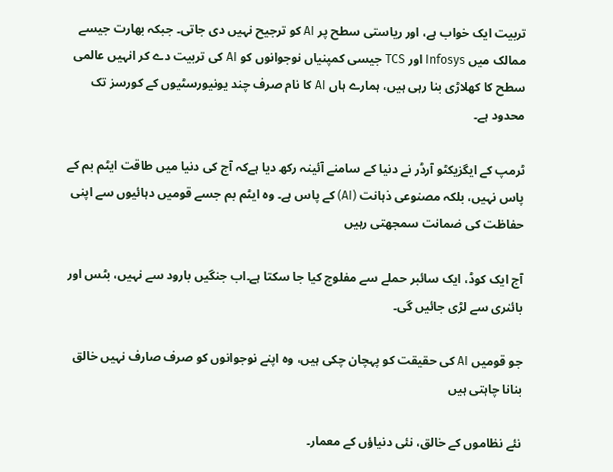تربیت ایک خواب ہے، اور ریاستی سطح پر AI کو ترجیح نہیں دی جاتی۔ جبکہ بھارت جیسے ممالک میں Infosys اور TCS جیسی کمپنیاں نوجوانوں کو AI کی تربیت دے کر انہیں عالمی سطح کا کھلاڑی بنا رہی ہیں، ہمارے ہاں AI کا نام صرف چند یونیورسٹیوں کے کورسز تک محدود ہے۔

ٹرمپ کے ایگزیکٹو آرڈر نے دنیا کے سامنے آئینہ رکھ دیا ہےکہ آج کی دنیا میں طاقت ایٹم بم کے پاس نہیں، بلکہ مصنوعی ذہانت (AI) کے پاس ہے۔ وہ ایٹم بم جسے قومیں دہائیوں سے اپنی حفاظت کی ضمانت سمجھتی رہیں

آج ایک کوڈ، ایک سائبر حملے سے مفلوج کیا جا سکتا ہے۔اب جنگیں بارود سے نہیں، بٹس اور بائنری سے لڑی جائیں گی۔

جو قومیں AI کی حقیقت کو پہچان چکی ہیں، وہ اپنے نوجوانوں کو صرف صارف نہیں خالق بنانا چاہتی ہیں

نئے نظاموں کے خالق، نئی دنیاؤں کے معمار۔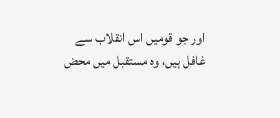اور جو قومیں اس انقلاب سے غافل ہیں، وہ مستقبل میں محض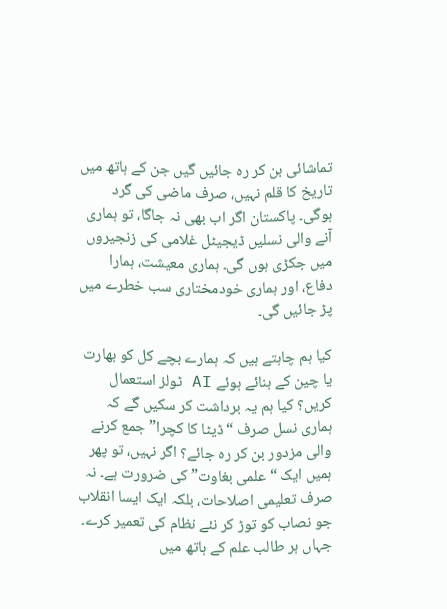تماشائی بن کر رہ جائیں گیں جن کے ہاتھ میں تاریخ کا قلم نہیں، صرف ماضی کی گرد ہوگی۔ پاکستان اگر اب بھی نہ جاگا، تو ہماری آنے والی نسلیں ڈیجیٹل غلامی کی زنجیروں میں جکڑی ہوں گی۔ ہماری معیشت، ہمارا دفاع، اور ہماری خودمختاری سب خطرے میں پڑ جائیں گی۔

کیا ہم چاہتے ہیں کہ ہمارے بچے کل کو بھارت یا چین کے بنائے ہوئے AI ٹولز استعمال کریں؟ کیا ہم یہ برداشت کر سکیں گے کہ ہماری نسل صرف “ڈیٹا کا کچرا” جمع کرنے والی مزدور بن کر رہ جائے؟ اگر نہیں، تو پھر ہمیں ایک “علمی بغاوت” کی ضرورت ہے۔ نہ صرف تعلیمی اصلاحات، بلکہ ایک ایسا انقلاب جو نصاب کو توڑ کر نئے نظام کی تعمیر کرے۔ جہاں ہر طالب علم کے ہاتھ میں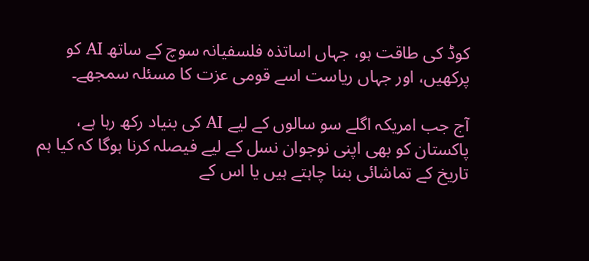کوڈ کی طاقت ہو، جہاں اساتذہ فلسفیانہ سوچ کے ساتھ AI کو پرکھیں، اور جہاں ریاست اسے قومی عزت کا مسئلہ سمجھے۔

آج جب امریکہ اگلے سو سالوں کے لیے AI کی بنیاد رکھ رہا ہے، پاکستان کو بھی اپنی نوجوان نسل کے لیے فیصلہ کرنا ہوگا کہ کیا ہم تاریخ کے تماشائی بننا چاہتے ہیں یا اس کے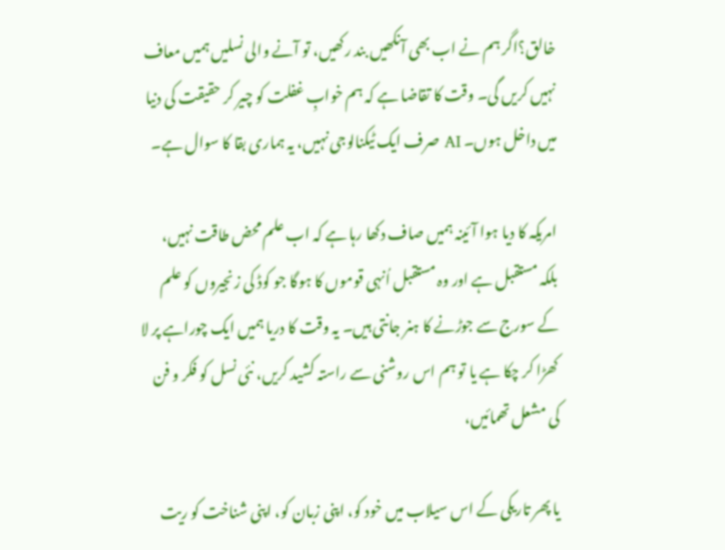خالق؟اگر ہم نے اب بھی آنکھیں بند رکھیں، تو آنے والی نسلیں ہمیں معاف نہیں کریں گی۔ وقت کا تقاضا ہے کہ ہم خوابِ غفلت کو چیر کر حقیقت کی دنیا میں داخل ہوں۔ AI صرف ایک ٹیکنالوجی نہیں، یہ ہماری بقا کا سوال ہے۔

امریکہ کا دیا ہوا آئینہ ہمیں صاف دکھا رہا ہے کہ اب علم محض طاقت نہیں، بلکہ مستقبل ہے اور وہ مستقبل اُنہی قوموں کا ہوگا جو کوڈ کی زنجیروں کو علم کے سورج سے جوڑنے کا ہنر جانتی ہیں۔ یہ وقت کا دریا ہمیں ایک چوراہے پر لا کھڑا کر چکا ہے یا تو ہم اس روشنی سے راستہ کشید کریں، نئی نسل کو فکر و فن کی مشعل تھمائیں،

یا پھر تاریکی کے اس سیلاب میں خود کو، اپنی زبان کو، اپنی شناخت کو ریت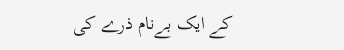کے ایک بےنام ذرے کی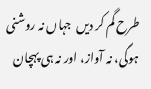طرح گم کر دیں  جہاں نہ روشنی ہوگی، نہ آواز، اور نہ ہی پہچان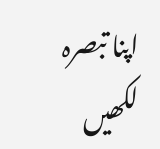اپنا تبصرہ لکھیں